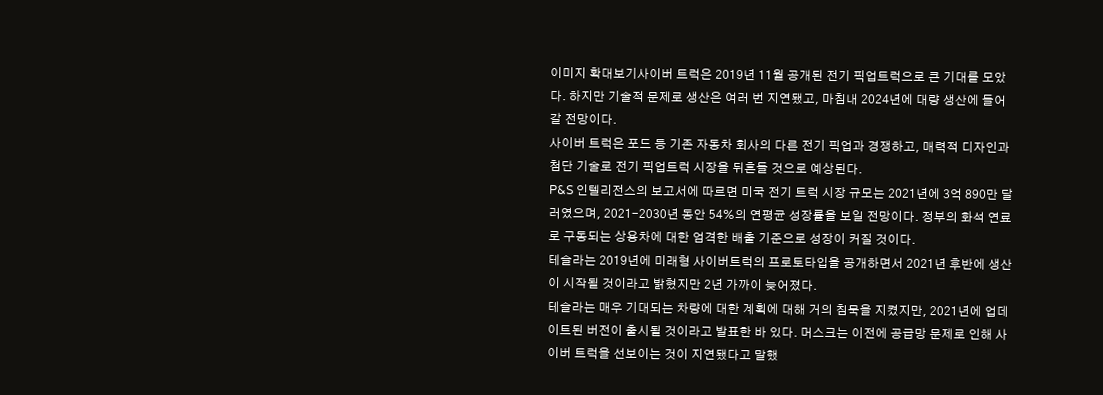이미지 확대보기사이버 트럭은 2019년 11월 공개된 전기 픽업트럭으로 큰 기대를 모았다. 하지만 기술적 문제로 생산은 여러 번 지연됐고, 마침내 2024년에 대량 생산에 들어갈 전망이다.
사이버 트럭은 포드 등 기존 자동차 회사의 다른 전기 픽업과 경쟁하고, 매력적 디자인과 첨단 기술로 전기 픽업트럭 시장을 뒤흔들 것으로 예상된다.
P&S 인텔리전스의 보고서에 따르면 미국 전기 트럭 시장 규모는 2021년에 3억 890만 달러였으며, 2021-2030년 동안 54%의 연평균 성장률을 보일 전망이다. 정부의 화석 연료로 구동되는 상용차에 대한 엄격한 배출 기준으로 성장이 커질 것이다.
테슬라는 2019년에 미래형 사이버트럭의 프로토타입을 공개하면서 2021년 후반에 생산이 시작될 것이라고 밝혔지만 2년 가까이 늦어졌다.
테슬라는 매우 기대되는 차량에 대한 계획에 대해 거의 침묵을 지켰지만, 2021년에 업데이트된 버전이 출시될 것이라고 발표한 바 있다. 머스크는 이전에 공급망 문제로 인해 사이버 트럭을 선보이는 것이 지연됐다고 말했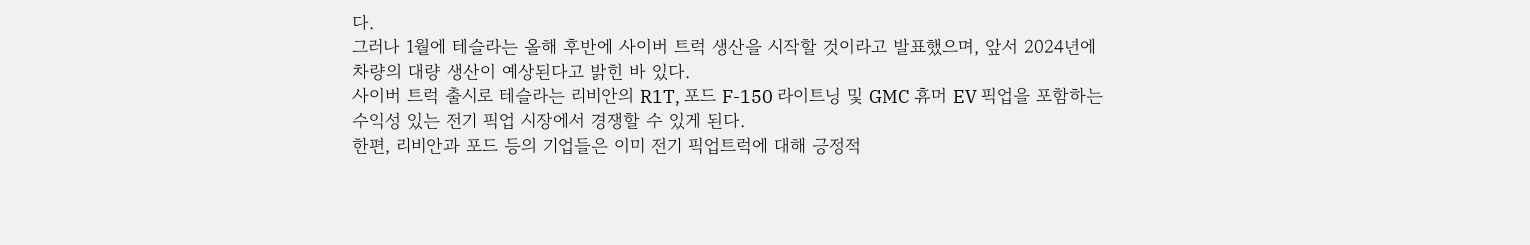다.
그러나 1월에 테슬라는 올해 후반에 사이버 트럭 생산을 시작할 것이라고 발표했으며, 앞서 2024년에 차량의 대량 생산이 예상된다고 밝힌 바 있다.
사이버 트럭 출시로 테슬라는 리비안의 R1T, 포드 F-150 라이트닝 및 GMC 휴머 EV 픽업을 포함하는 수익성 있는 전기 픽업 시장에서 경쟁할 수 있게 된다.
한편, 리비안과 포드 등의 기업들은 이미 전기 픽업트럭에 대해 긍정적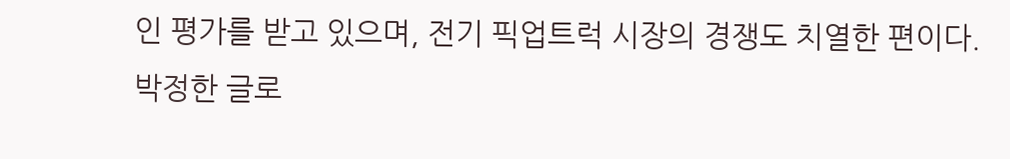인 평가를 받고 있으며, 전기 픽업트럭 시장의 경쟁도 치열한 편이다.
박정한 글로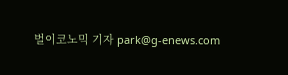벌이코노믹 기자 park@g-enews.com